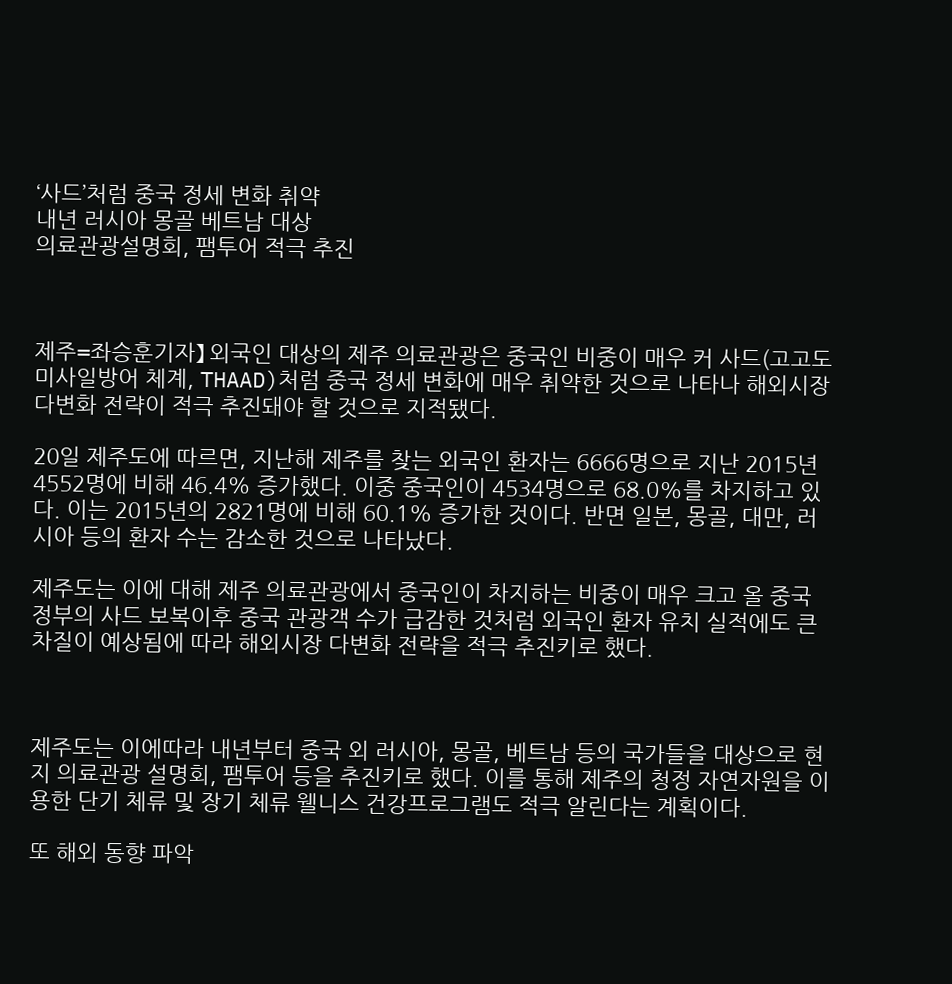‘사드’처럼 중국 정세 변화 취약
내년 러시아 몽골 베트남 대상
의료관광설명회, 팸투어 적극 추진



제주=좌승훈기자】 외국인 대상의 제주 의료관광은 중국인 비중이 매우 커 사드(고고도 미사일방어 체계, THAAD)처럼 중국 정세 변화에 매우 취약한 것으로 나타나 해외시장 다변화 전략이 적극 추진돼야 할 것으로 지적됐다.

20일 제주도에 따르면, 지난해 제주를 찾는 외국인 환자는 6666명으로 지난 2015년 4552명에 비해 46.4% 증가했다. 이중 중국인이 4534명으로 68.0%를 차지하고 있다. 이는 2015년의 2821명에 비해 60.1% 증가한 것이다. 반면 일본, 몽골, 대만, 러시아 등의 환자 수는 감소한 것으로 나타났다.

제주도는 이에 대해 제주 의료관광에서 중국인이 차지하는 비중이 매우 크고 올 중국 정부의 사드 보복이후 중국 관광객 수가 급감한 것처럼 외국인 환자 유치 실적에도 큰 차질이 예상됨에 따라 해외시장 다변화 전략을 적극 추진키로 했다.



제주도는 이에따라 내년부터 중국 외 러시아, 몽골, 베트남 등의 국가들을 대상으로 현지 의료관광 설명회, 팸투어 등을 추진키로 했다. 이를 통해 제주의 청정 자연자원을 이용한 단기 체류 및 장기 체류 웰니스 건강프로그램도 적극 알린다는 계획이다.

또 해외 동향 파악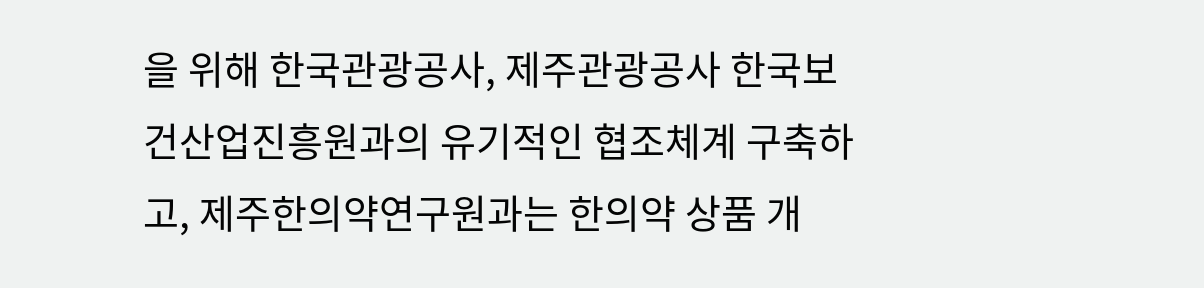을 위해 한국관광공사, 제주관광공사 한국보건산업진흥원과의 유기적인 협조체계 구축하고, 제주한의약연구원과는 한의약 상품 개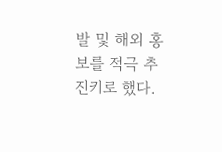발 및 해외 홍보를 적극 추진키로 했다.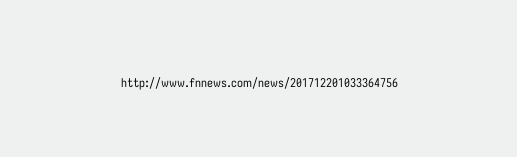http://www.fnnews.com/news/201712201033364756